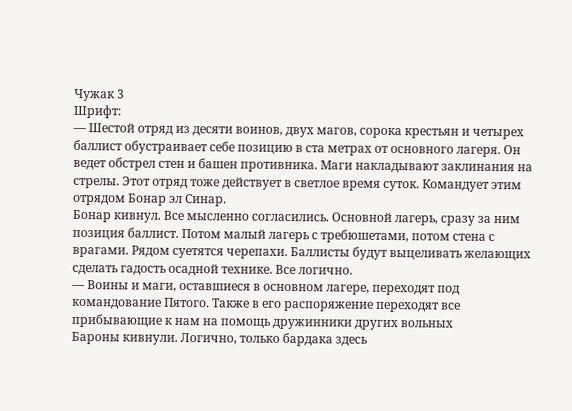Чужак 3
Шрифт:
— Шестой отряд из десяти воинов, двух магов, сорока крестьян и четырех баллист обустраивает себе позицию в ста метрах от основного лагеря. Он ведет обстрел стен и башен противника. Маги накладывают заклинания на стрелы. Этот отряд тоже действует в светлое время суток. Командует этим отрядом Бонар эл Синар.
Бонар кивнул. Все мысленно согласились. Основной лагерь, сразу за ним позиция баллист. Потом малый лагерь с требюшетами, потом стена с врагами. Рядом суетятся черепахи. Баллисты будут выцеливать желающих сделать гадость осадной технике. Все логично.
— Воины и маги, оставшиеся в основном лагере, переходят под командование Пятого. Также в его распоряжение переходят все прибывающие к нам на помощь дружинники других вольных
Бароны кивнули. Логично, только бардака здесь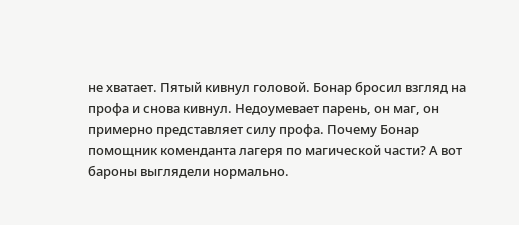не хватает. Пятый кивнул головой. Бонар бросил взгляд на профа и снова кивнул. Недоумевает парень, он маг, он примерно представляет силу профа. Почему Бонар помощник коменданта лагеря по магической части? А вот бароны выглядели нормально.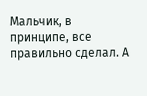Мальчик, в принципе, все правильно сделал. А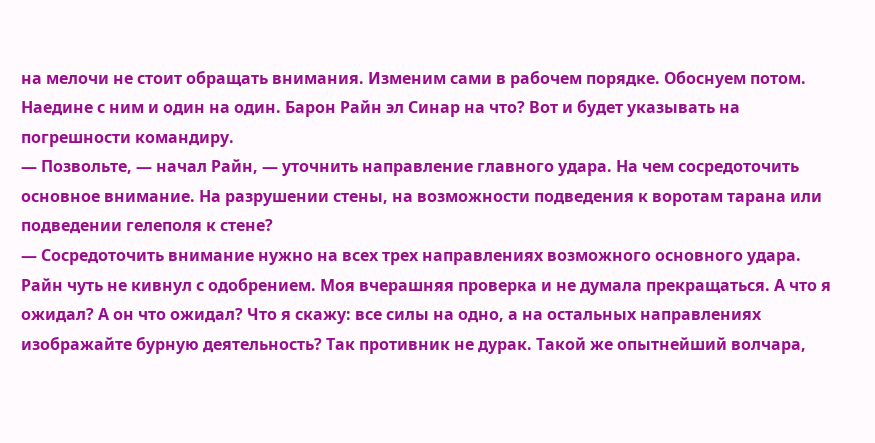на мелочи не стоит обращать внимания. Изменим сами в рабочем порядке. Обоснуем потом. Наедине с ним и один на один. Барон Райн эл Синар на что? Вот и будет указывать на погрешности командиру.
— Позвольте, — начал Райн, — уточнить направление главного удара. На чем сосредоточить основное внимание. На разрушении стены, на возможности подведения к воротам тарана или подведении гелеполя к стене?
— Сосредоточить внимание нужно на всех трех направлениях возможного основного удара.
Райн чуть не кивнул с одобрением. Моя вчерашняя проверка и не думала прекращаться. А что я ожидал? А он что ожидал? Что я скажу: все силы на одно, а на остальных направлениях изображайте бурную деятельность? Так противник не дурак. Такой же опытнейший волчара,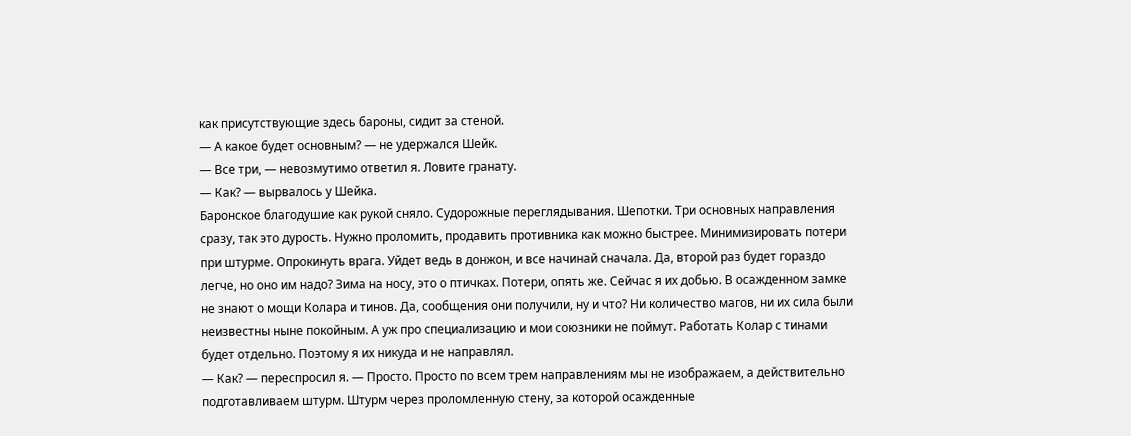как присутствующие здесь бароны, сидит за стеной.
— А какое будет основным? — не удержался Шейк.
— Все три, — невозмутимо ответил я. Ловите гранату.
— Как? — вырвалось у Шейка.
Баронское благодушие как рукой сняло. Судорожные переглядывания. Шепотки. Три основных направления сразу, так это дурость. Нужно проломить, продавить противника как можно быстрее. Минимизировать потери при штурме. Опрокинуть врага. Уйдет ведь в донжон, и все начинай сначала. Да, второй раз будет гораздо легче, но оно им надо? Зима на носу, это о птичках. Потери, опять же. Сейчас я их добью. В осажденном замке не знают о мощи Колара и тинов. Да, сообщения они получили, ну и что? Ни количество магов, ни их сила были неизвестны ныне покойным. А уж про специализацию и мои союзники не поймут. Работать Колар с тинами будет отдельно. Поэтому я их никуда и не направлял.
— Как? — переспросил я. — Просто. Просто по всем трем направлениям мы не изображаем, а действительно подготавливаем штурм. Штурм через проломленную стену, за которой осажденные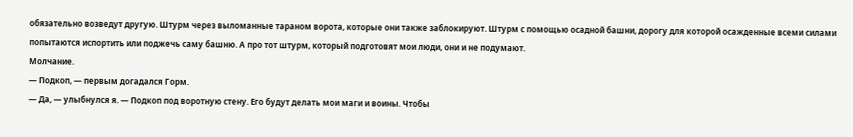обязательно возведут другую. Штурм через выломанные тараном ворота, которые они также заблокируют. Штурм с помощью осадной башни, дорогу для которой осажденные всеми силами попытаются испортить или поджечь саму башню. А про тот штурм, который подготовят мои люди, они и не подумают.
Молчание.
— Подкоп, — первым догадался Горм.
— Да, — улыбнулся я. — Подкоп под воротную стену. Его будут делать мои маги и воины. Чтобы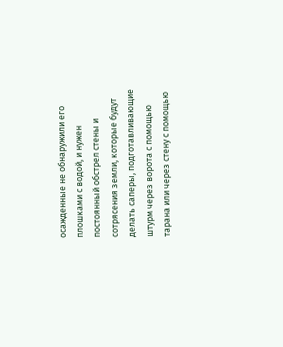осажденные не обнаружили его плошками с водой, и нужен постоянный обстрел стены и сотрясения земли, которые будут делать саперы, подготавливающие штурм через ворота с помощью тарана или через стену с помощью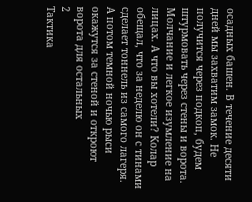осадных башен. В течение десяти дней мы захватим замок. Не получится через подкоп, будем штурмовать через стены и ворота.
Молчание и легкое изумление на лицах. А что вы хотели? Колар обещал, что за неделю он с тинами сделает тоннель из самого лагеря. А потом темной ночью рыси окажутся за стеной и откроют ворота для остальных
2
Тактика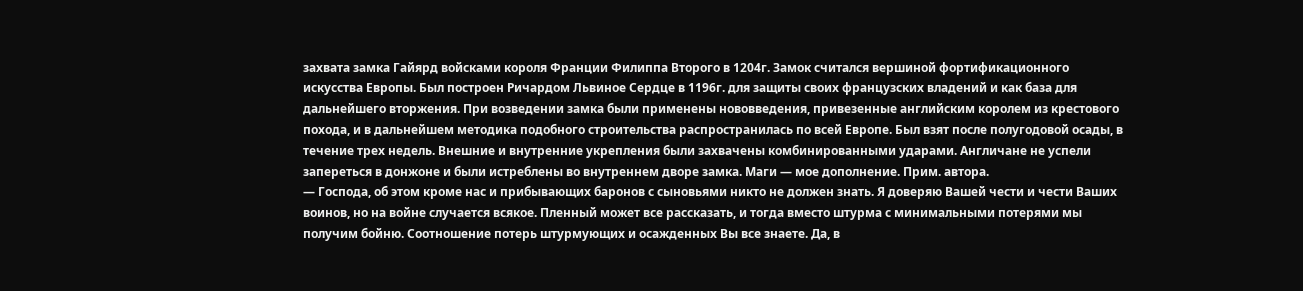захвата замка Гайярд войсками короля Франции Филиппа Второго в 1204г. Замок считался вершиной фортификационного искусства Европы. Был построен Ричардом Львиное Сердце в 1196г. для защиты своих французских владений и как база для дальнейшего вторжения. При возведении замка были применены нововведения, привезенные английским королем из крестового похода, и в дальнейшем методика подобного строительства распространилась по всей Европе. Был взят после полугодовой осады, в течение трех недель. Внешние и внутренние укрепления были захвачены комбинированными ударами. Англичане не успели запереться в донжоне и были истреблены во внутреннем дворе замка. Маги — мое дополнение. Прим. автора.
— Господа, об этом кроме нас и прибывающих баронов с сыновьями никто не должен знать. Я доверяю Вашей чести и чести Ваших воинов, но на войне случается всякое. Пленный может все рассказать, и тогда вместо штурма с минимальными потерями мы получим бойню. Соотношение потерь штурмующих и осажденных Вы все знаете. Да, в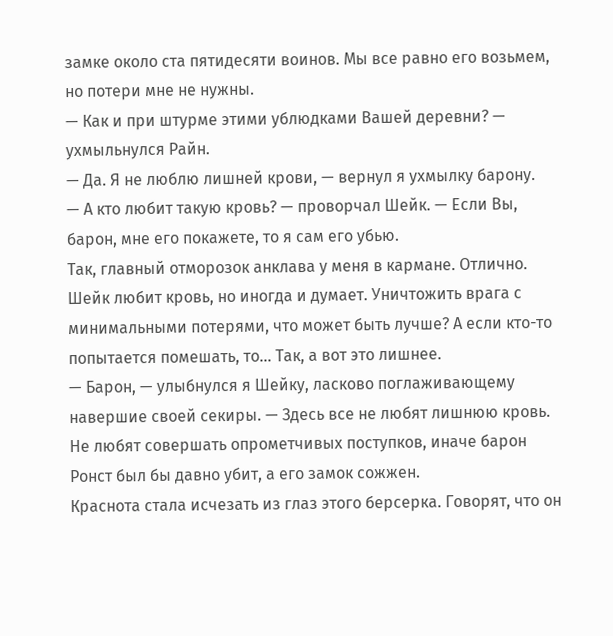замке около ста пятидесяти воинов. Мы все равно его возьмем, но потери мне не нужны.
— Как и при штурме этими ублюдками Вашей деревни? — ухмыльнулся Райн.
— Да. Я не люблю лишней крови, — вернул я ухмылку барону.
— А кто любит такую кровь? — проворчал Шейк. — Если Вы, барон, мне его покажете, то я сам его убью.
Так, главный отморозок анклава у меня в кармане. Отлично. Шейк любит кровь, но иногда и думает. Уничтожить врага с минимальными потерями, что может быть лучше? А если кто-то попытается помешать, то… Так, а вот это лишнее.
— Барон, — улыбнулся я Шейку, ласково поглаживающему навершие своей секиры. — Здесь все не любят лишнюю кровь. Не любят совершать опрометчивых поступков, иначе барон Ронст был бы давно убит, а его замок сожжен.
Краснота стала исчезать из глаз этого берсерка. Говорят, что он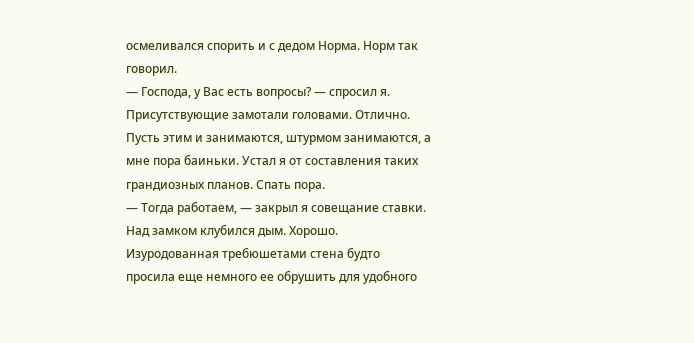осмеливался спорить и с дедом Норма. Норм так говорил.
— Господа, у Вас есть вопросы? — спросил я.
Присутствующие замотали головами. Отлично. Пусть этим и занимаются, штурмом занимаются, а мне пора баиньки. Устал я от составления таких грандиозных планов. Спать пора.
— Тогда работаем, — закрыл я совещание ставки.
Над замком клубился дым. Хорошо. Изуродованная требюшетами стена будто просила еще немного ее обрушить для удобного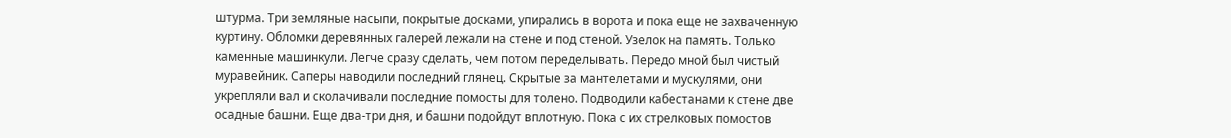штурма. Три земляные насыпи, покрытые досками, упирались в ворота и пока еще не захваченную куртину. Обломки деревянных галерей лежали на стене и под стеной. Узелок на память. Только каменные машинкули. Легче сразу сделать, чем потом переделывать. Передо мной был чистый муравейник. Саперы наводили последний глянец. Скрытые за мантелетами и мускулями, они укрепляли вал и сколачивали последние помосты для толено. Подводили кабестанами к стене две осадные башни. Еще два-три дня, и башни подойдут вплотную. Пока с их стрелковых помостов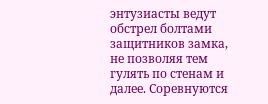энтузиасты ведут обстрел болтами защитников замка, не позволяя тем гулять по стенам и далее. Соревнуются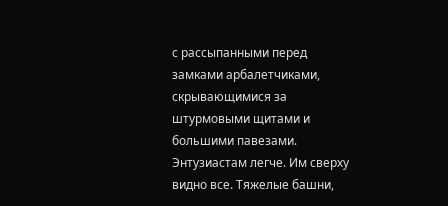с рассыпанными перед замками арбалетчиками, скрывающимися за штурмовыми щитами и большими павезами. Энтузиастам легче. Им сверху видно все. Тяжелые башни,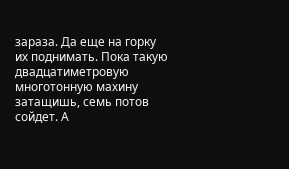зараза. Да еще на горку их поднимать. Пока такую двадцатиметровую многотонную махину затащишь, семь потов сойдет. А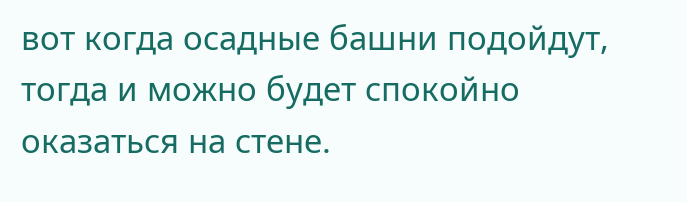вот когда осадные башни подойдут, тогда и можно будет спокойно оказаться на стене.